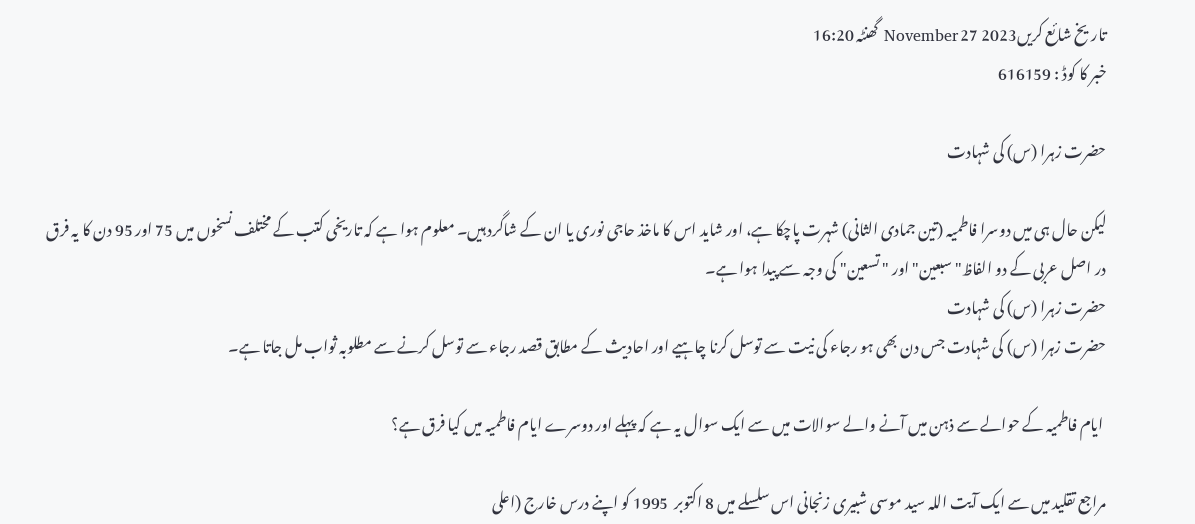تاریخ شائع کریں2023 27 November گھنٹہ 16:20
خبر کا کوڈ : 616159

حضرت زہرا (س) کی شہادت

لیکن حال ہی میں دوسرا فاطمیہ (تین جمادی الثانی) شہرت پاچکا ہے، اور شاید اس کا ماخذ حاجی نوری یا ان کے شاگرد ہیں۔ معلوم ہوا ہے کہ تاریخی کتب کے مختلف نسخوں میں 75 اور 95 دن کا یہ فرق در اصل عربی کے دو الفاظ"سبعین" اور " تسعین" کی وجہ سے پیدا ہوا ہے۔
حضرت زہرا (س) کی شہادت
حضرت زہرا (س) کی شہادت جس دن بھی ہو رجاء کی نیت سے توسل کرنا چاہیے اور احادیث کے مطابق قصد رجاء سے توسل کرنے سے مطلوبہ ثواب مل جاتا ہے۔

 ایام فاطمیہ کے حوالے سے ذہن میں آنے والے سوالات میں سے ایک سوال یہ ہے کہ پہلے اور دوسرے ایام فاطمیہ میں کیا فرق ہے؟

مراجع تقلید میں سے ایک آیت اللہ سید موسی شبیری زنجانی اس سلسلے میں 8 اکتوبر  1995 کو اپنے درس خارج (اعلی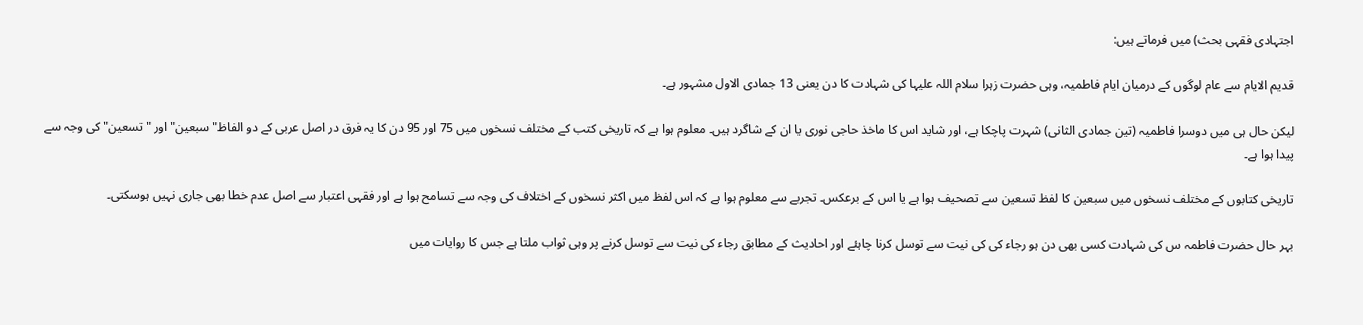اجتہادی فقہی بحث) میں فرماتے ہیں:

قدیم الایام سے عام لوگوں کے درمیان ایام فاطمیہ، وہی حضرت زہرا سلام اللہ علیہا کی شہادت کا دن یعنی 13 جمادی الاول مشہور ہے۔

لیکن حال ہی میں دوسرا فاطمیہ (تین جمادی الثانی) شہرت پاچکا ہے، اور شاید اس کا ماخذ حاجی نوری یا ان کے شاگرد ہیں۔ معلوم ہوا ہے کہ تاریخی کتب کے مختلف نسخوں میں 75 اور 95 دن کا یہ فرق در اصل عربی کے دو الفاظ"سبعین" اور " تسعین" کی وجہ سے پیدا ہوا ہے۔

تاریخی کتابوں کے مختلف نسخوں میں سبعین کا لفظ تسعین سے تصحیف ہوا ہے یا اس کے برعکس۔ تجربے سے معلوم ہوا ہے کہ اس لفظ میں اکثر نسخوں کے اختلاف کی وجہ سے تسامح ہوا ہے اور فقہی اعتبار سے اصل عدم خطا بھی جاری نہیں ہوسکتی۔

بہر حال حضرت فاطمہ س کی شہادت کسی بھی دن ہو رجاء کی کی نیت سے توسل کرنا چاہئے اور احادیث کے مطابق رجاء کی نیت سے توسل کرنے پر وہی ثواب ملتا ہے جس کا روایات میں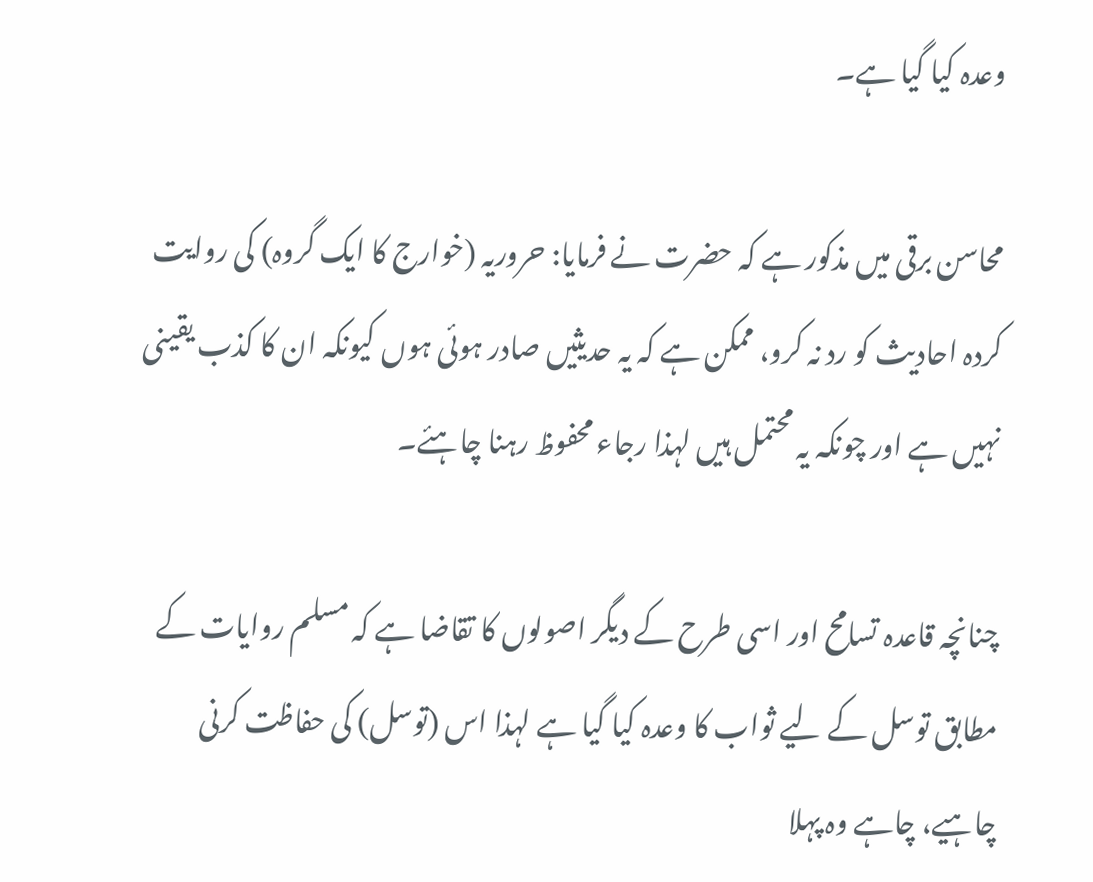وعدہ کیا گیا ہے۔

محاسن برقی میں مذکور ہے کہ حضرت نے فرمایا: حروریہ (خوارج کا ایک گروہ) کی روایت کردہ احادیث کو رد نہ کرو، ممکن ہے کہ یہ حدیثیں صادر ہوئی ہوں کیونکہ ان کا کذب یقینی نہیں ہے اور چونکہ یہ محتمل ہیں لہذا رجاء محفوظ رہنا چاہئے۔

چنانچہ قاعدہ تسامح اور اسی طرح کے دیگر اصولوں کا تقاضا ہے کہ مسلم روایات کے مطابق توسل کے لیے ثواب کا وعدہ کیا گیا ہے لہذا اس (توسل) کی حفاظت کرنی چاہیے، چاہے وہ پہلا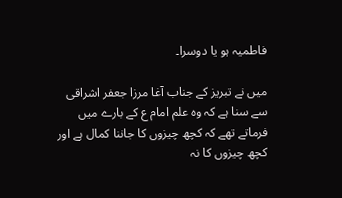فاطمیہ ہو یا دوسرا۔

میں نے تبریز کے جناب آغا مرزا جعفر اشراقی سے سنا ہے کہ وہ علم امام ع کے بارے میں فرماتے تھے کہ کچھ چیزوں کا جاننا کمال ہے اور کچھ چیزوں کا نہ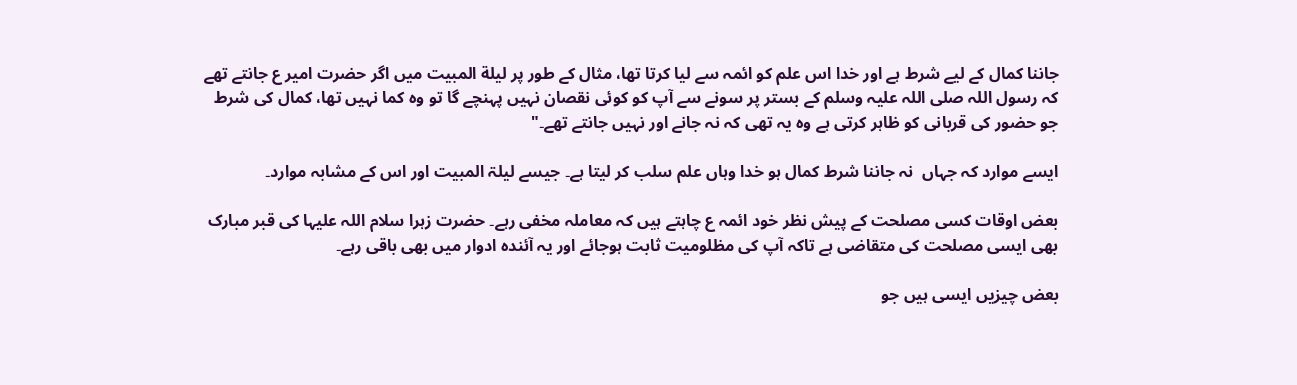جاننا کمال کے لیے شرط ہے اور خدا اس علم کو ائمہ سے لیا کرتا تھا، مثال کے طور پر لیلة المبیت میں اگر حضرت امیر ع جانتے تھے کہ رسول اللہ صلی اللہ علیہ وسلم کے بستر پر سونے سے آپ کو کوئی نقصان نہیں پہنچے گا تو وہ کما نہیں تھا، کمال کی شرط جو حضور کی قربانی کو ظاہر کرتی ہے وہ یہ تھی کہ نہ جانے اور نہیں جانتے تھے۔"

ایسے موارد کہ جہاں  نہ جاننا شرط کمال ہو خدا وہاں علم سلب کر لیتا ہے۔ جیسے لیلۃ المبیت اور اس کے مشابہ موارد۔

بعض اوقات کسی مصلحت کے پیش نظر خود ائمہ ع چاہتے ہیں کہ معاملہ مخفی رہے۔ حضرت زہرا سلام اللہ علیہا کی قبر مبارک بھی ایسی مصلحت کی متقاضی ہے تاکہ آپ کی مظلومیت ثابت ہوجائے اور یہ آئندہ ادوار میں بھی باقی رہے۔

بعض چیزیں ایسی ہیں جو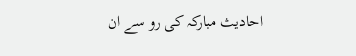احادیث مبارکہ کی رو سے ان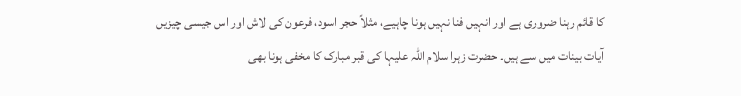کا قائم رہنا ضروری ہے اور انہیں فنا نہیں ہونا چاہیے، مثلاً حجر اسود، فرعون کی لاش اور اس جیسی چیزیں آیات بینات میں سے ہیں۔ حضرت زہرا سلام اللہ علیہا کی قبر مبارک کا مخفی ہونا بھی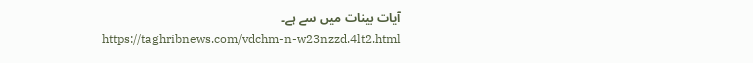آیات بینات میں سے ہے۔
https://taghribnews.com/vdchm-n-w23nzzd.4lt2.html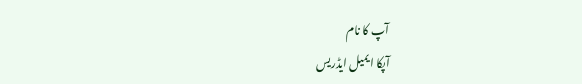آپ کا نام
آپکا ایمیل ایڈریس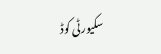سکیورٹی کوڈ